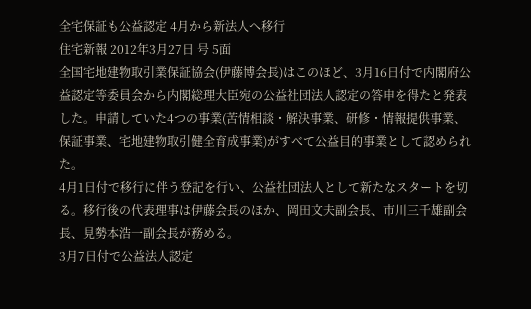全宅保証も公益認定 4月から新法人へ移行
住宅新報 2012年3月27日 号 5面
全国宅地建物取引業保証協会(伊藤博会長)はこのほど、3月16日付で内閣府公益認定等委員会から内閣総理大臣宛の公益社団法人認定の答申を得たと発表した。申請していた4つの事業(苦情相談・解決事業、研修・情報提供事業、保証事業、宅地建物取引健全育成事業)がすべて公益目的事業として認められた。
4月1日付で移行に伴う登記を行い、公益社団法人として新たなスタートを切る。移行後の代表理事は伊藤会長のほか、岡田文夫副会長、市川三千雄副会長、見勢本浩一副会長が務める。
3月7日付で公益法人認定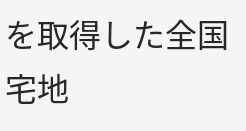を取得した全国宅地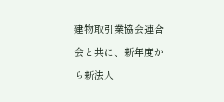建物取引業協会連合会と共に、新年度から新法人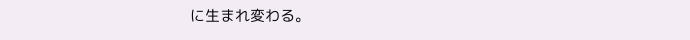に生まれ変わる。